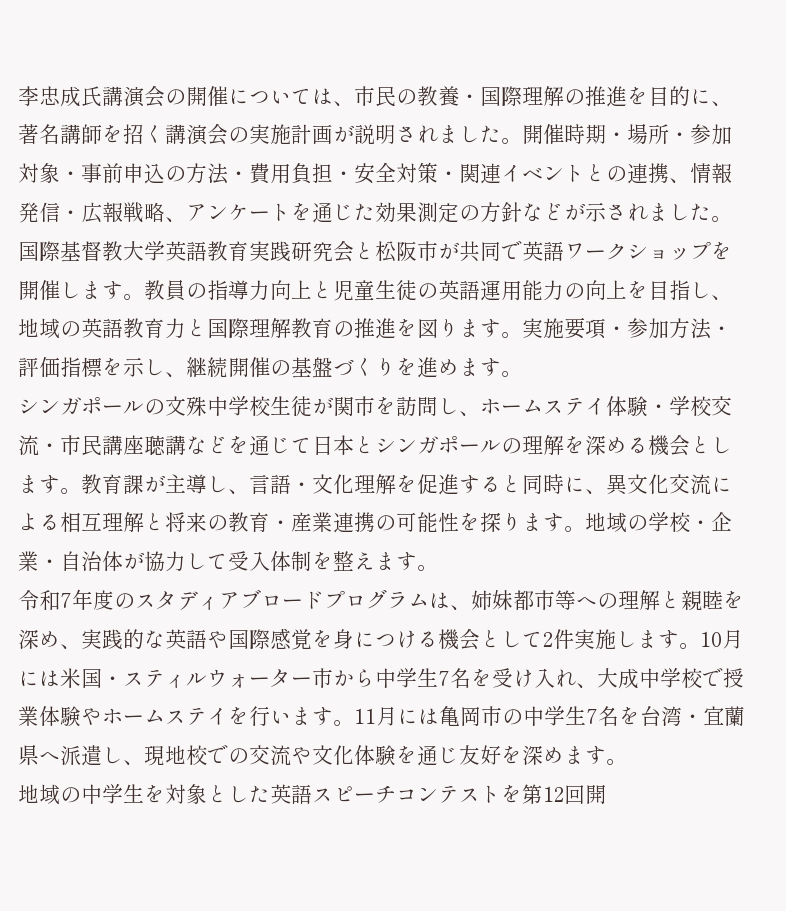李忠成氏講演会の開催については、市民の教養・国際理解の推進を目的に、著名講師を招く講演会の実施計画が説明されました。開催時期・場所・参加対象・事前申込の方法・費用負担・安全対策・関連イベントとの連携、情報発信・広報戦略、アンケートを通じた効果測定の方針などが示されました。
国際基督教大学英語教育実践研究会と松阪市が共同で英語ワークショップを開催します。教員の指導力向上と児童生徒の英語運用能力の向上を目指し、地域の英語教育力と国際理解教育の推進を図ります。実施要項・参加方法・評価指標を示し、継続開催の基盤づくりを進めます。
シンガポールの文殊中学校生徒が関市を訪問し、ホームステイ体験・学校交流・市民講座聴講などを通じて日本とシンガポールの理解を深める機会とします。教育課が主導し、言語・文化理解を促進すると同時に、異文化交流による相互理解と将来の教育・産業連携の可能性を探ります。地域の学校・企業・自治体が協力して受入体制を整えます。
令和7年度のスタディアブロードプログラムは、姉妹都市等への理解と親睦を深め、実践的な英語や国際感覚を身につける機会として2件実施します。10月には米国・スティルウォーター市から中学生7名を受け入れ、大成中学校で授業体験やホームステイを行います。11月には亀岡市の中学生7名を台湾・宜蘭県へ派遣し、現地校での交流や文化体験を通じ友好を深めます。
地域の中学生を対象とした英語スピーチコンテストを第12回開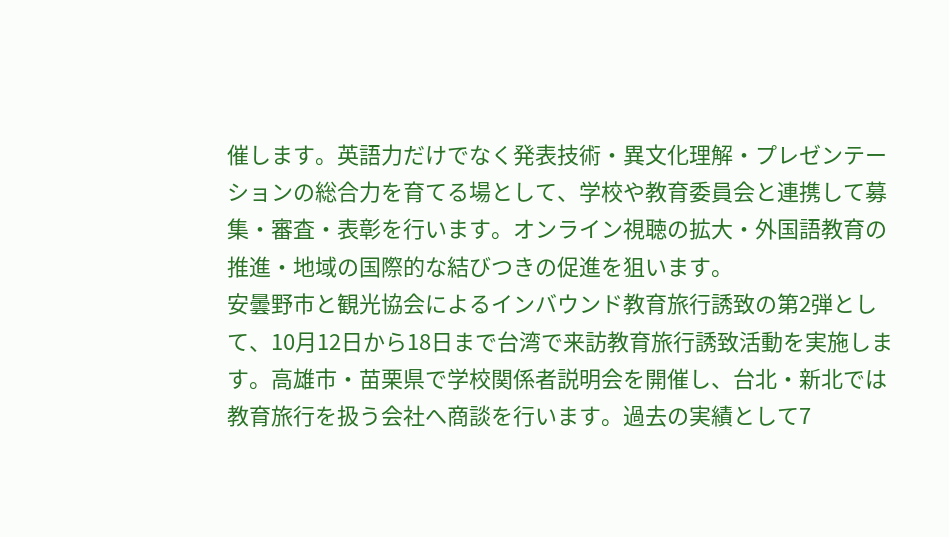催します。英語力だけでなく発表技術・異文化理解・プレゼンテーションの総合力を育てる場として、学校や教育委員会と連携して募集・審査・表彰を行います。オンライン視聴の拡大・外国語教育の推進・地域の国際的な結びつきの促進を狙います。
安曇野市と観光協会によるインバウンド教育旅行誘致の第2弾として、10月12日から18日まで台湾で来訪教育旅行誘致活動を実施します。高雄市・苗栗県で学校関係者説明会を開催し、台北・新北では教育旅行を扱う会社へ商談を行います。過去の実績として7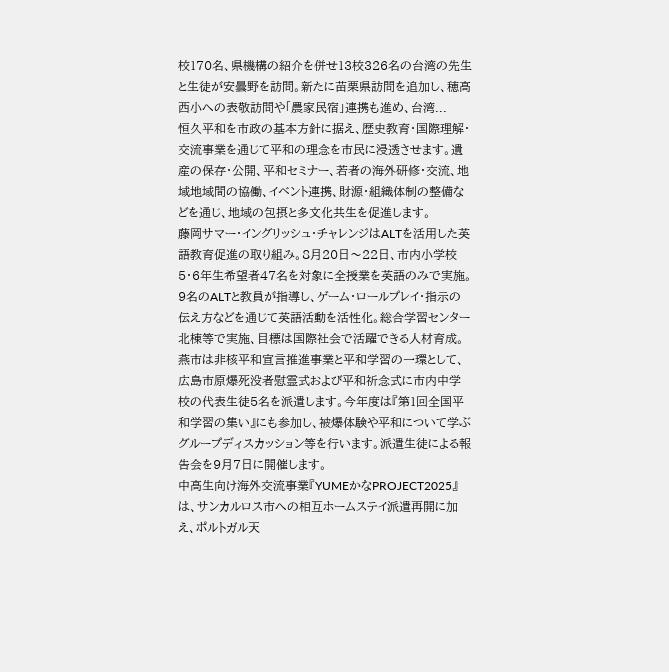校170名、県機構の紹介を併せ13校326名の台湾の先生と生徒が安曇野を訪問。新たに苗栗県訪問を追加し、穂高西小への表敬訪問や「農家民宿」連携も進め、台湾...
恒久平和を市政の基本方針に据え、歴史教育・国際理解・交流事業を通じて平和の理念を市民に浸透させます。遺産の保存・公開、平和セミナー、若者の海外研修・交流、地域地域間の協働、イベント連携、財源・組織体制の整備などを通じ、地域の包摂と多文化共生を促進します。
藤岡サマー・イングリッシュ・チャレンジはALTを活用した英語教育促進の取り組み。8月20日〜22日、市内小学校5・6年生希望者47名を対象に全授業を英語のみで実施。9名のALTと教員が指導し、ゲーム・ロールプレイ・指示の伝え方などを通じて英語活動を活性化。総合学習センター北棟等で実施、目標は国際社会で活躍できる人材育成。
燕市は非核平和宣言推進事業と平和学習の一環として、広島市原爆死没者慰霊式および平和祈念式に市内中学校の代表生徒5名を派遣します。今年度は『第1回全国平和学習の集い』にも参加し、被爆体験や平和について学ぶグループディスカッション等を行います。派遣生徒による報告会を9月7日に開催します。
中高生向け海外交流事業『YUMEかなPROJECT2025』は、サンカルロス市への相互ホームステイ派遣再開に加え、ポルトガル天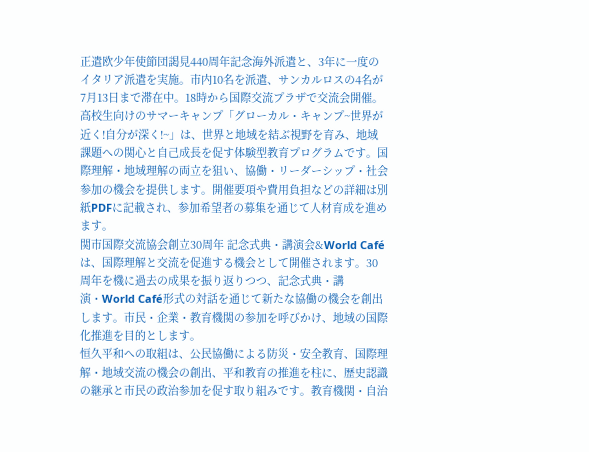正遣欧少年使節団謁見440周年記念海外派遣と、3年に一度のイタリア派遣を実施。市内10名を派遣、サンカルロスの4名が7月13日まで滞在中。18時から国際交流プラザで交流会開催。
高校生向けのサマーキャンプ「グローカル・キャンプ~世界が近く!自分が深く!~」は、世界と地域を結ぶ視野を育み、地域課題への関心と自己成長を促す体験型教育プログラムです。国際理解・地域理解の両立を狙い、協働・リーダーシップ・社会参加の機会を提供します。開催要項や費用負担などの詳細は別紙PDFに記載され、参加希望者の募集を通じて人材育成を進めます。
関市国際交流協会創立30周年 記念式典・講演会&World Caféは、国際理解と交流を促進する機会として開催されます。30周年を機に過去の成果を振り返りつつ、記念式典・講演・World Café形式の対話を通じて新たな協働の機会を創出します。市民・企業・教育機関の参加を呼びかけ、地域の国際化推進を目的とします。
恒久平和への取組は、公民協働による防災・安全教育、国際理解・地域交流の機会の創出、平和教育の推進を柱に、歴史認識の継承と市民の政治参加を促す取り組みです。教育機関・自治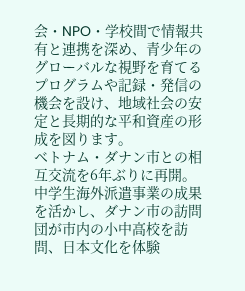会・NPO・学校間で情報共有と連携を深め、青少年のグローバルな視野を育てるプログラムや記録・発信の機会を設け、地域社会の安定と長期的な平和資産の形成を図ります。
ベトナム・ダナン市との相互交流を6年ぶりに再開。中学生海外派遣事業の成果を活かし、ダナン市の訪問団が市内の小中高校を訪問、日本文化を体験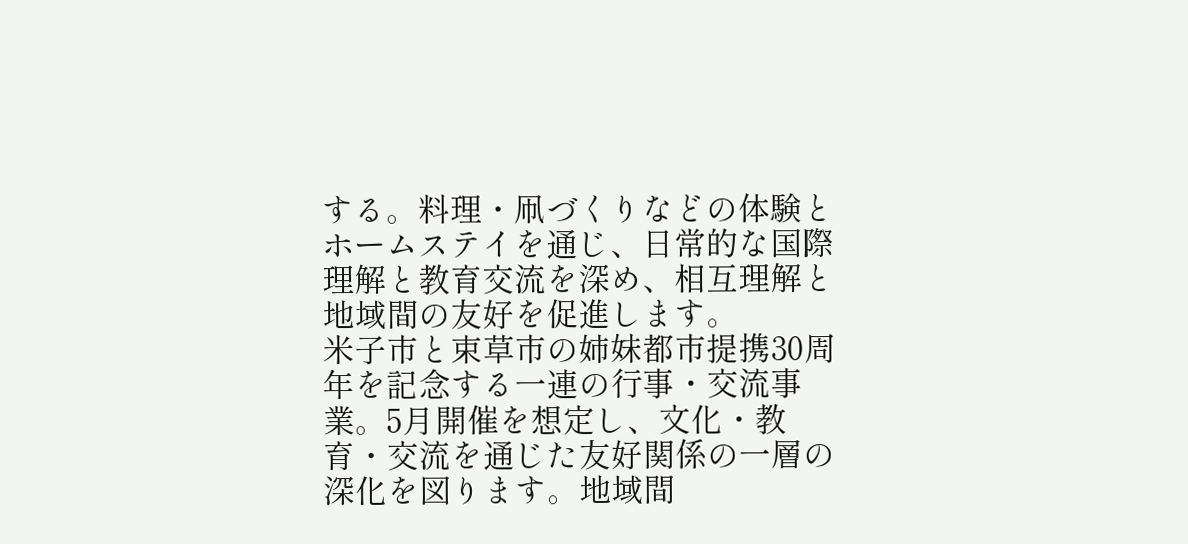する。料理・凧づくりなどの体験とホームステイを通じ、日常的な国際理解と教育交流を深め、相互理解と地域間の友好を促進します。
米子市と束草市の姉妹都市提携30周年を記念する一連の行事・交流事業。5月開催を想定し、文化・教育・交流を通じた友好関係の一層の深化を図ります。地域間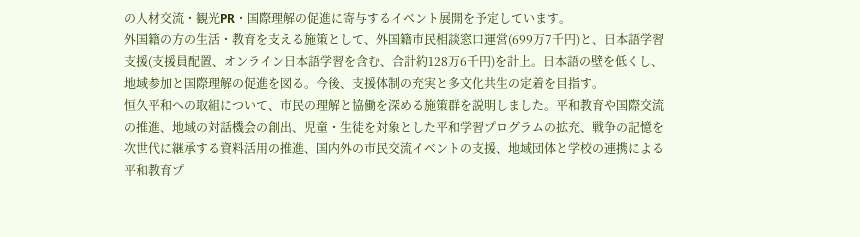の人材交流・観光PR・国際理解の促進に寄与するイベント展開を予定しています。
外国籍の方の生活・教育を支える施策として、外国籍市民相談窓口運営(699万7千円)と、日本語学習支援(支援員配置、オンライン日本語学習を含む、合計約128万6千円)を計上。日本語の壁を低くし、地域参加と国際理解の促進を図る。今後、支援体制の充実と多文化共生の定着を目指す。
恒久平和への取組について、市民の理解と協働を深める施策群を説明しました。平和教育や国際交流の推進、地域の対話機会の創出、児童・生徒を対象とした平和学習プログラムの拡充、戦争の記憶を次世代に継承する資料活用の推進、国内外の市民交流イベントの支援、地域団体と学校の連携による平和教育プ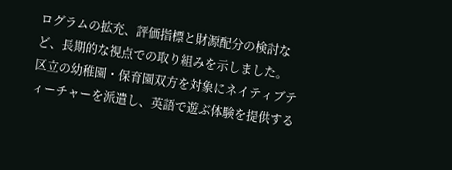ログラムの拡充、評価指標と財源配分の検討など、長期的な視点での取り組みを示しました。
区立の幼稚園・保育園双方を対象にネイティブティーチャーを派遣し、英語で遊ぶ体験を提供する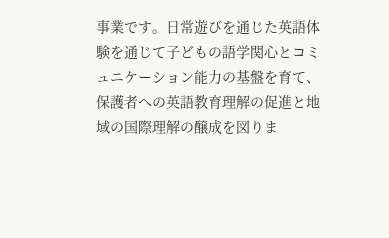事業です。日常遊びを通じた英語体験を通じて子どもの語学関心とコミュニケーション能力の基盤を育て、保護者への英語教育理解の促進と地域の国際理解の醸成を図りま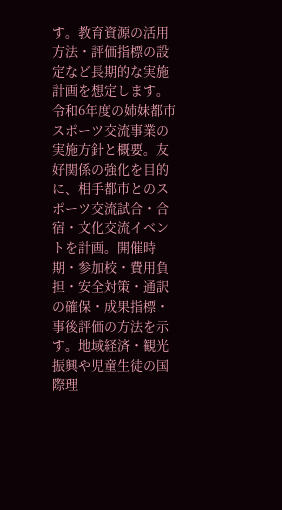す。教育資源の活用方法・評価指標の設定など長期的な実施計画を想定します。
令和6年度の姉妹都市スポーツ交流事業の実施方針と概要。友好関係の強化を目的に、相手都市とのスポーツ交流試合・合宿・文化交流イベントを計画。開催時期・参加校・費用負担・安全対策・通訳の確保・成果指標・事後評価の方法を示す。地域経済・観光振興や児童生徒の国際理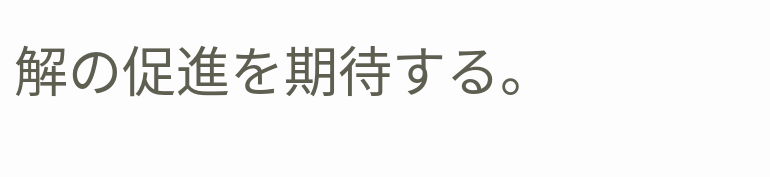解の促進を期待する。